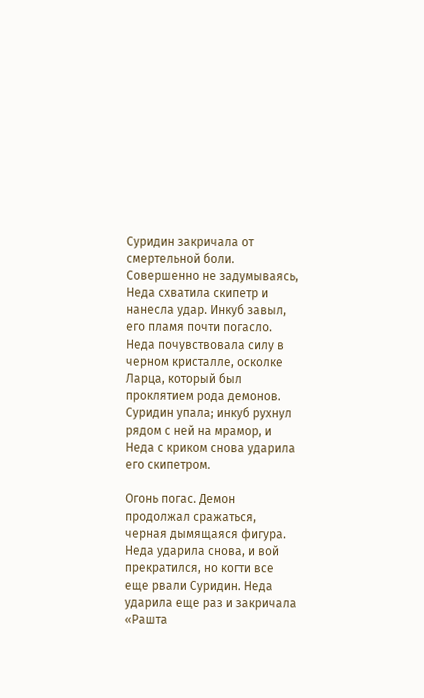Суридин закричала от смертельной боли. Совершенно не задумываясь, Неда схватила скипетр и нанесла удар. Инкуб завыл, его пламя почти погасло. Неда почувствовала силу в черном кристалле, осколке Ларца, который был проклятием рода демонов. Суридин упала; инкуб рухнул рядом с ней на мрамор, и Неда с криком снова ударила его скипетром.

Огонь погас. Демон продолжал сражаться, черная дымящаяся фигура. Неда ударила снова, и вой прекратился, но когти все еще рвали Суридин. Неда ударила еще раз и закричала «Рашта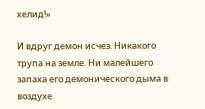хелид!»

И вдруг демон исчез. Никакого трупа на земле. Ни малейшего запаха его демонического дыма в воздухе.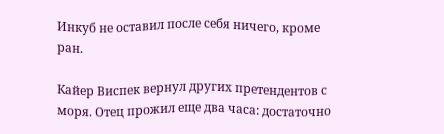Инкуб не оставил после себя ничего, кроме ран.

Кайер Виспек вернул других претендентов с моря. Отец прожил еще два часа: достаточно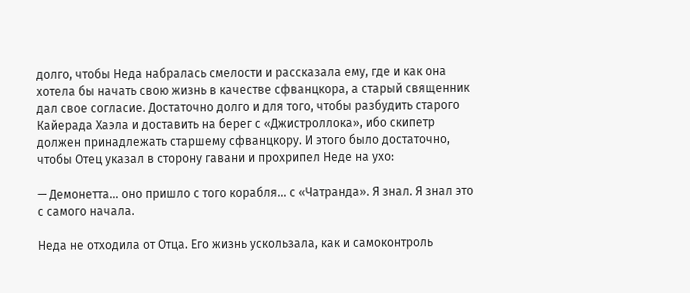долго, чтобы Неда набралась смелости и рассказала ему, где и как она хотела бы начать свою жизнь в качестве сфванцкора, а старый священник дал свое согласие. Достаточно долго и для того, чтобы разбудить старого Кайерада Хаэла и доставить на берег с «Джистроллока», ибо скипетр должен принадлежать старшему сфванцкору. И этого было достаточно, чтобы Отец указал в сторону гавани и прохрипел Неде на ухо:

— Демонетта… оно пришло с того корабля... с «Чатранда». Я знал. Я знал это с самого начала.

Неда не отходила от Отца. Его жизнь ускользала, как и самоконтроль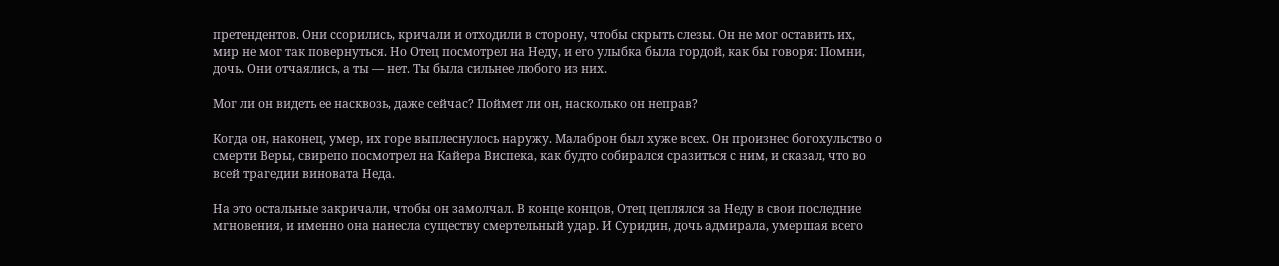претендентов. Они ссорились, кричали и отходили в сторону, чтобы скрыть слезы. Он не мог оставить их, мир не мог так повернуться. Но Отец посмотрел на Неду, и его улыбка была гордой, как бы говоря: Помни, дочь. Они отчаялись, а ты — нет. Ты была сильнее любого из них.

Мог ли он видеть ее насквозь, даже сейчас? Поймет ли он, насколько он неправ?

Когда он, наконец, умер, их горе выплеснулось наружу. Малаброн был хуже всех. Он произнес богохульство о смерти Веры, свирепо посмотрел на Кайера Виспека, как будто собирался сразиться с ним, и сказал, что во всей трагедии виновата Неда.

На это остальные закричали, чтобы он замолчал. В конце концов, Отец цеплялся за Неду в свои последние мгновения, и именно она нанесла существу смертельный удар. И Суридин, дочь адмирала, умершая всего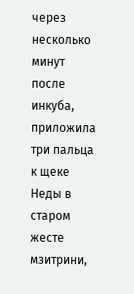через несколько минут после инкуба, приложила три пальца к щеке Неды в старом жесте мзитрини,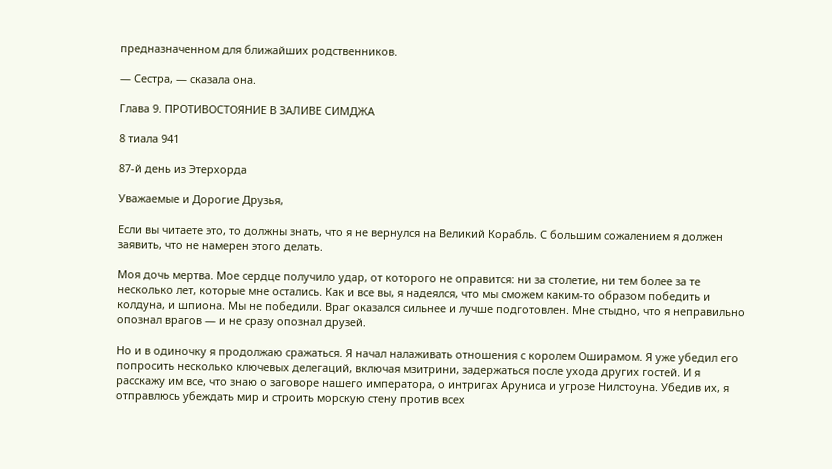предназначенном для ближайших родственников.

— Сестра, — сказала она.

Глава 9. ПРОТИВОСТОЯНИЕ В ЗАЛИВЕ СИМДЖА

8 тиала 941

87-й день из Этерхорда

Уважаемые и Дорогие Друзья,

Если вы читаете это, то должны знать, что я не вернулся на Великий Корабль. С большим сожалением я должен заявить, что не намерен этого делать.

Моя дочь мертва. Мое сердце получило удар, от которого не оправится: ни за столетие, ни тем более за те несколько лет, которые мне остались. Как и все вы, я надеялся, что мы сможем каким-то образом победить и колдуна, и шпиона. Мы не победили. Враг оказался сильнее и лучше подготовлен. Мне стыдно, что я неправильно опознал врагов — и не сразу опознал друзей.

Но и в одиночку я продолжаю сражаться. Я начал налаживать отношения с королем Оширамом. Я уже убедил его попросить несколько ключевых делегаций, включая мзитрини, задержаться после ухода других гостей. И я расскажу им все, что знаю о заговоре нашего императора, о интригах Аруниса и угрозе Нилстоуна. Убедив их, я отправлюсь убеждать мир и строить морскую стену против всех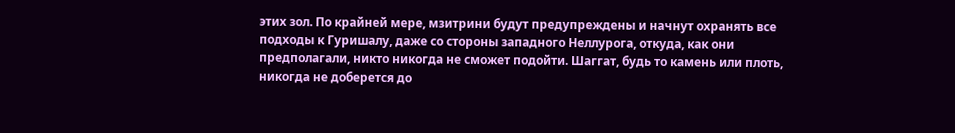этих зол. По крайней мере, мзитрини будут предупреждены и начнут охранять все подходы к Гуришалу, даже со стороны западного Неллурога, откуда, как они предполагали, никто никогда не сможет подойти. Шаггат, будь то камень или плоть, никогда не доберется до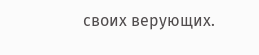своих верующих.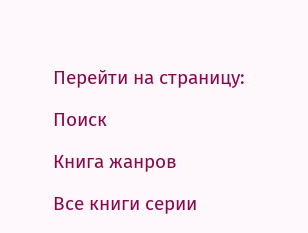Перейти на страницу:

Поиск

Книга жанров

Все книги серии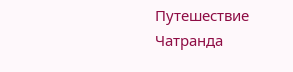Путешествие Чатранда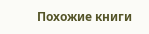Похожие книги